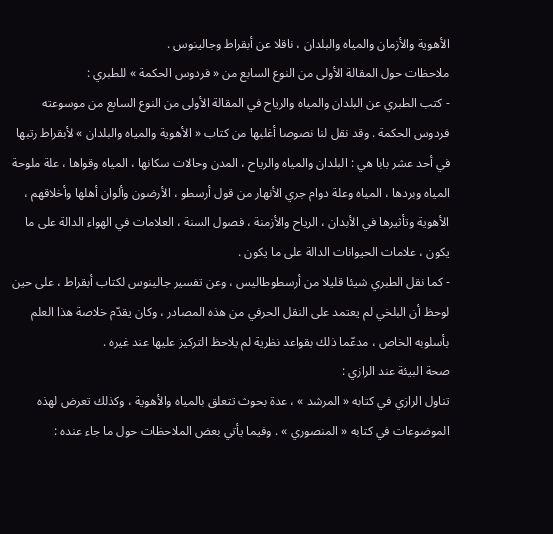الأهوية والأزمان والمياه والبلدان ، ناقلا عن أبقراط وجالينوس .
ملاحظات حول المقالة الأولى من النوع السابع من « فردوس الحكمة » للطبري :
- كتب الطبري عن البلدان والمياه والرياح في المقالة الأولى من النوع السابع من موسوعته فردوس الحكمة . وقد نقل لنا نصوصا أغلبها من كتاب « الأهوية والمياه والبلدان » لأبقراط رتبها في أحد عشر بابا هي : البلدان والمياه والرياح ، المدن وحالات سكانها ، المياه وقواها ، علة ملوحة المياه وبردها ، المياه وعلة دوام جري الأنهار من قول أرسطو ، الأرضون وألوان أهلها وأخلاقهم ، الأهوية وتأثيرها في الأبدان ، الرياح والأزمنة ، فصول السنة ، العلامات في الهواء الدالة على ما يكون ، علامات الحيوانات الدالة على ما يكون .
- كما نقل الطبري شيئا قليلا من أرسطوطاليس ، وعن تفسير جالينوس لكتاب أبقراط ، على حين لوحظ أن البلخي لم يعتمد على النقل الحرفي من هذه المصادر ، وكان يقدّم خلاصة هذا العلم بأسلوبه الخاص ، مدعّما ذلك بقواعد نظرية لم يلاحظ التركيز عليها عند غيره .
صحة البيئة عند الرازي :
تناول الرازي في كتابه « المرشد » ، عدة بحوث تتعلق بالمياه والأهوية ، وكذلك تعرض لهذه الموضوعات في كتابه « المنصوري » . وفيما يأتي بعض الملاحظات حول ما جاء عنده :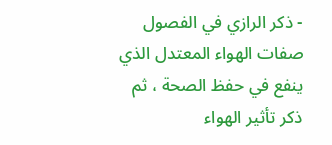- ذكر الرازي في الفصول صفات الهواء المعتدل الذي ينفع في حفظ الصحة ، ثم ذكر تأثير الهواء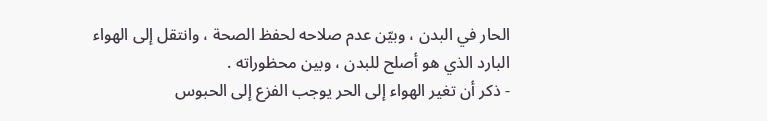الحار في البدن ، وبيّن عدم صلاحه لحفظ الصحة ، وانتقل إلى الهواء البارد الذي هو أصلح للبدن ، وبين محظوراته .
- ذكر أن تغير الهواء إلى الحر يوجب الفزع إلى الحبوس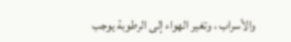والأسراب ، وتغير الهواء إلى الرطوبة يوجب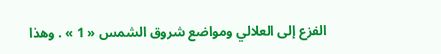الفزع إلى العلالي ومواضع شروق الشمس « 1 » . وهذا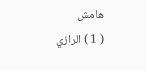هامش
( 1 ) الرازي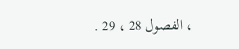، الفصول 28 ، 29 .